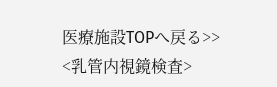医療施設TOPへ戻る>>
<乳管内視鏡検査>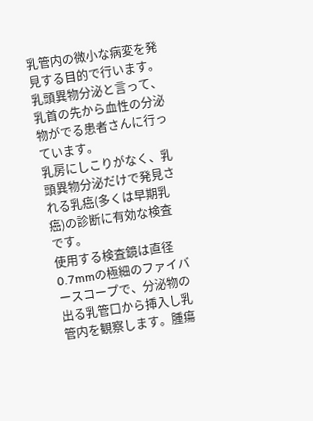乳管内の微小な病変を発見する目的で行います。乳頭異物分泌と言って、乳首の先から血性の分泌物がでる患者さんに行っています。
乳房にしこりがなく、乳頭異物分泌だけで発見される乳癌(多くは早期乳癌)の診断に有効な検査です。
使用する検査鏡は直径0.7mmの極細のファイバースコープで、分泌物の出る乳管口から挿入し乳管内を観察します。腫瘍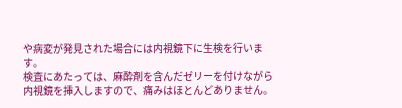や病変が発見された場合には内視鏡下に生検を行います。
検査にあたっては、麻酔剤を含んだゼリーを付けながら内視鏡を挿入しますので、痛みはほとんどありません。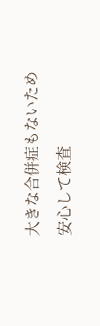大きな合併症もないため安心して検査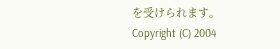を受けられます。
Copyright (C) 2004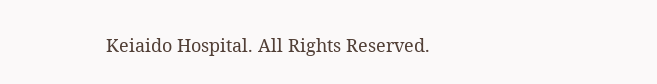Keiaido Hospital. All Rights Reserved.